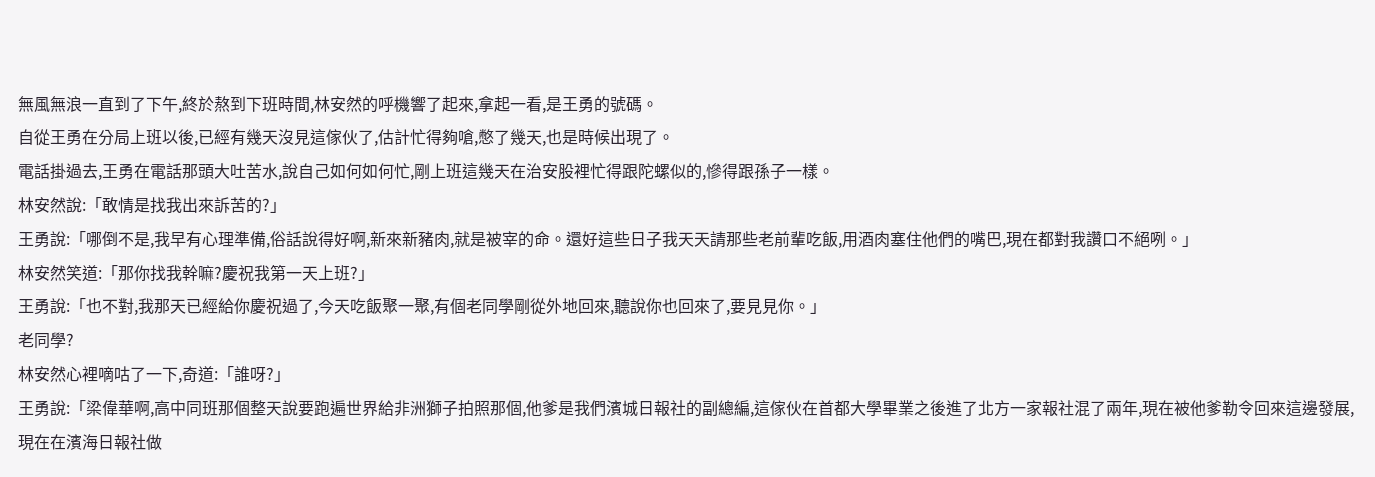無風無浪一直到了下午,終於熬到下班時間,林安然的呼機響了起來,拿起一看,是王勇的號碼。
自從王勇在分局上班以後,已經有幾天沒見這傢伙了,估計忙得夠嗆,憋了幾天,也是時候出現了。
電話掛過去,王勇在電話那頭大吐苦水,說自己如何如何忙,剛上班這幾天在治安股裡忙得跟陀螺似的,慘得跟孫子一樣。
林安然說:「敢情是找我出來訴苦的?」
王勇說:「哪倒不是,我早有心理準備,俗話說得好啊,新來新豬肉,就是被宰的命。還好這些日子我天天請那些老前輩吃飯,用酒肉塞住他們的嘴巴,現在都對我讚口不絕咧。」
林安然笑道:「那你找我幹嘛?慶祝我第一天上班?」
王勇說:「也不對,我那天已經給你慶祝過了,今天吃飯聚一聚,有個老同學剛從外地回來,聽說你也回來了,要見見你。」
老同學?
林安然心裡嘀咕了一下,奇道:「誰呀?」
王勇說:「梁偉華啊,高中同班那個整天說要跑遍世界給非洲獅子拍照那個,他爹是我們濱城日報社的副總編,這傢伙在首都大學畢業之後進了北方一家報社混了兩年,現在被他爹勒令回來這邊發展,現在在濱海日報社做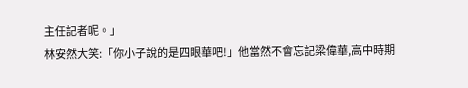主任記者呢。」
林安然大笑:「你小子說的是四眼華吧!」他當然不會忘記梁偉華,高中時期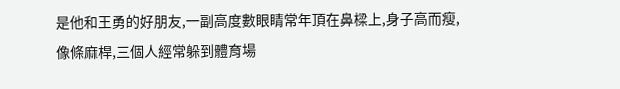是他和王勇的好朋友,一副高度數眼睛常年頂在鼻樑上,身子高而瘦,像條麻桿,三個人經常躲到體育場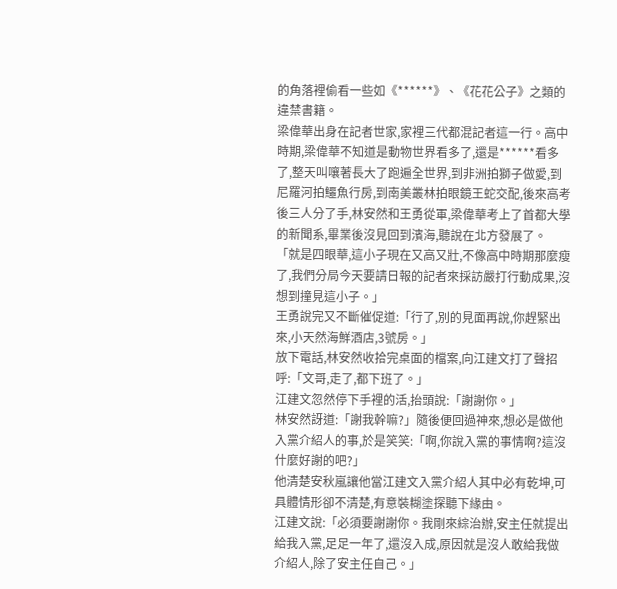的角落裡偷看一些如《******》、《花花公子》之類的違禁書籍。
梁偉華出身在記者世家,家裡三代都混記者這一行。高中時期,梁偉華不知道是動物世界看多了,還是******看多了,整天叫嚷著長大了跑遍全世界,到非洲拍獅子做愛,到尼羅河拍鱷魚行房,到南美叢林拍眼鏡王蛇交配,後來高考後三人分了手,林安然和王勇從軍,梁偉華考上了首都大學的新聞系,畢業後沒見回到濱海,聽說在北方發展了。
「就是四眼華,這小子現在又高又壯,不像高中時期那麼瘦了,我們分局今天要請日報的記者來採訪嚴打行動成果,沒想到撞見這小子。」
王勇說完又不斷催促道:「行了,別的見面再說,你趕緊出來,小天然海鮮酒店,3號房。」
放下電話,林安然收拾完桌面的檔案,向江建文打了聲招呼:「文哥,走了,都下班了。」
江建文忽然停下手裡的活,抬頭說:「謝謝你。」
林安然訝道:「謝我幹嘛?」隨後便回過神來,想必是做他入黨介紹人的事,於是笑笑:「啊,你說入黨的事情啊?這沒什麼好謝的吧?」
他清楚安秋嵐讓他當江建文入黨介紹人其中必有乾坤,可具體情形卻不清楚,有意裝糊塗探聽下緣由。
江建文說:「必須要謝謝你。我剛來綜治辦,安主任就提出給我入黨,足足一年了,還沒入成,原因就是沒人敢給我做介紹人,除了安主任自己。」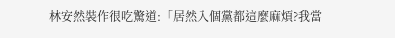林安然裝作很吃驚道:「居然入個黨都這麼麻煩?我當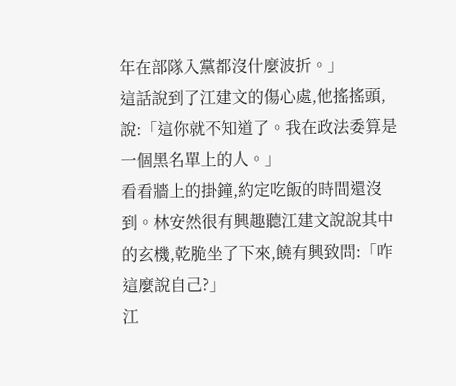年在部隊入黨都沒什麼波折。」
這話說到了江建文的傷心處,他搖搖頭,說:「這你就不知道了。我在政法委算是一個黑名單上的人。」
看看牆上的掛鐘,約定吃飯的時間還沒到。林安然很有興趣聽江建文說說其中的玄機,乾脆坐了下來,饒有興致問:「咋這麼說自己?」
江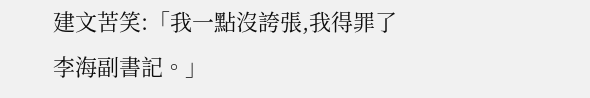建文苦笑:「我一點沒誇張,我得罪了李海副書記。」